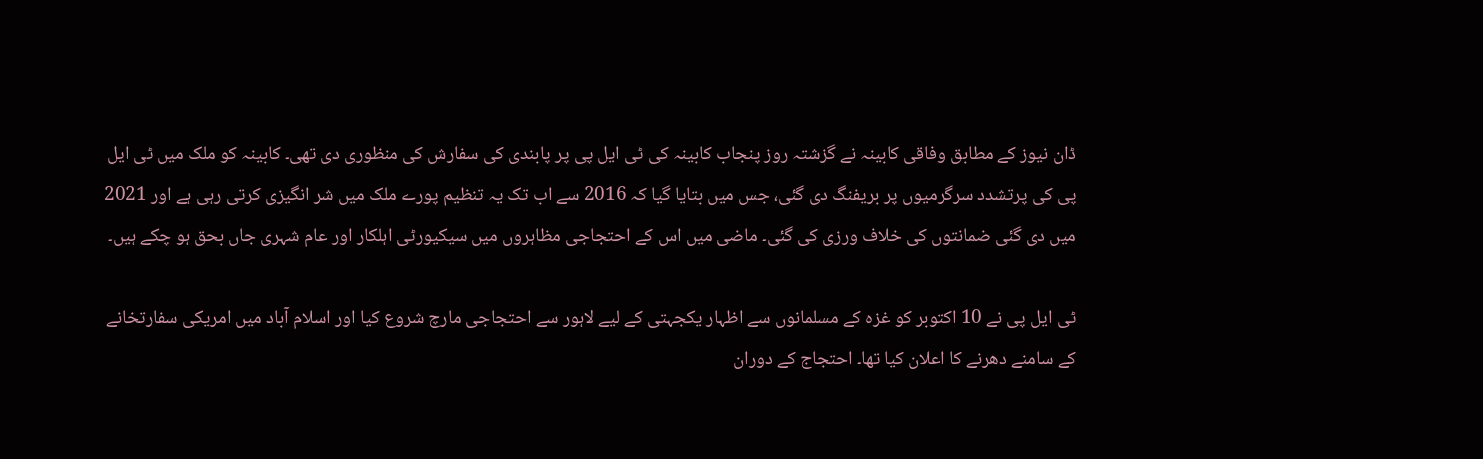ڈان نیوز کے مطابق وفاقی کابینہ نے گزشتہ روز پنجاب کابینہ کی ٹی ایل پی پر پابندی کی سفارش کی منظوری دی تھی۔ کابینہ کو ملک میں ٹی ایل پی کی پرتشدد سرگرمیوں پر بریفنگ دی گئی، جس میں بتایا گیا کہ 2016 سے اب تک یہ تنظیم پورے ملک میں شر انگیزی کرتی رہی ہے اور 2021 میں دی گئی ضمانتوں کی خلاف ورزی کی گئی۔ ماضی میں اس کے احتجاجی مظاہروں میں سیکیورٹی اہلکار اور عام شہری جاں بحق ہو چکے ہیں۔

ٹی ایل پی نے 10 اکتوبر کو غزہ کے مسلمانوں سے اظہار یکجہتی کے لیے لاہور سے احتجاجی مارچ شروع کیا اور اسلام آباد میں امریکی سفارتخانے کے سامنے دھرنے کا اعلان کیا تھا۔ احتجاج کے دوران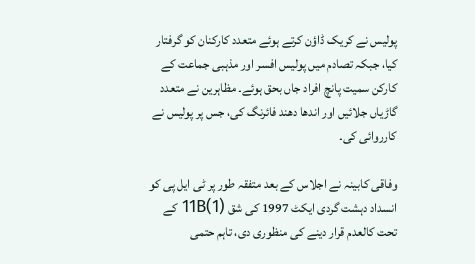پولیس نے کریک ڈاؤن کرتے ہوئے متعدد کارکنان کو گرفتار کیا، جبکہ تصادم میں پولیس افسر اور مذہبی جماعت کے کارکن سمیت پانچ افراد جاں بحق ہوئے۔ مظاہرین نے متعدد گاڑیاں جلائیں اور اندھا دھند فائرنگ کی، جس پر پولیس نے کارروائی کی۔

وفاقی کابینہ نے اجلاس کے بعد متفقہ طور پر ٹی ایل پی کو انسداد دہشت گردی ایکٹ 1997 کی شق 11B(1) کے تحت کالعدم قرار دینے کی منظوری دی، تاہم حتمی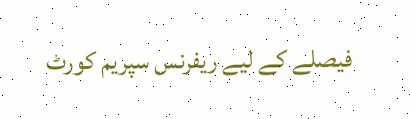فیصلے کے لیے ریفرنس سپریم کورٹ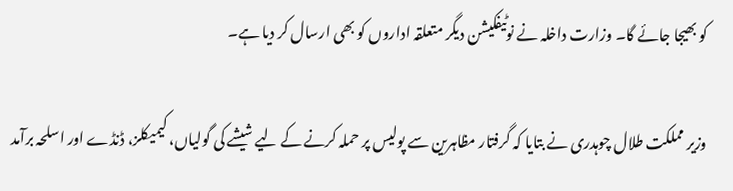کو بھیجا جائے گا۔ وزارت داخلہ نے نوٹیفکیشن دیگر متعلقہ اداروں کو بھی ارسال کر دیا ہے۔

وزیر مملکت طلال چوہدری نے بتایا کہ گرفتار مظاہرین سے پولیس پر حملہ کرنے کے لیے شیشے کی گولیاں، کیمیکلز، ڈنڈے اور اسلحہ برآمد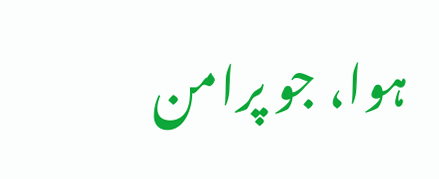ہوا، جو پرامن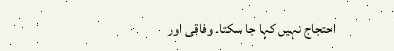احتجاج نہیں کہا جا سکتا۔ وفاقی اور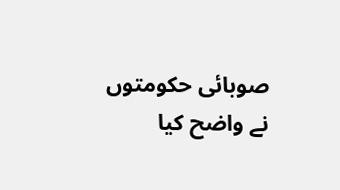صوبائی حکومتوں نے واضح کیا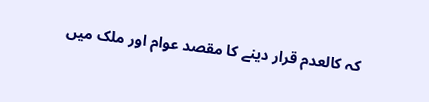کہ کالعدم قرار دینے کا مقصد عوام اور ملک میں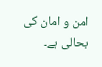امن و امان کی بحالی ہے۔